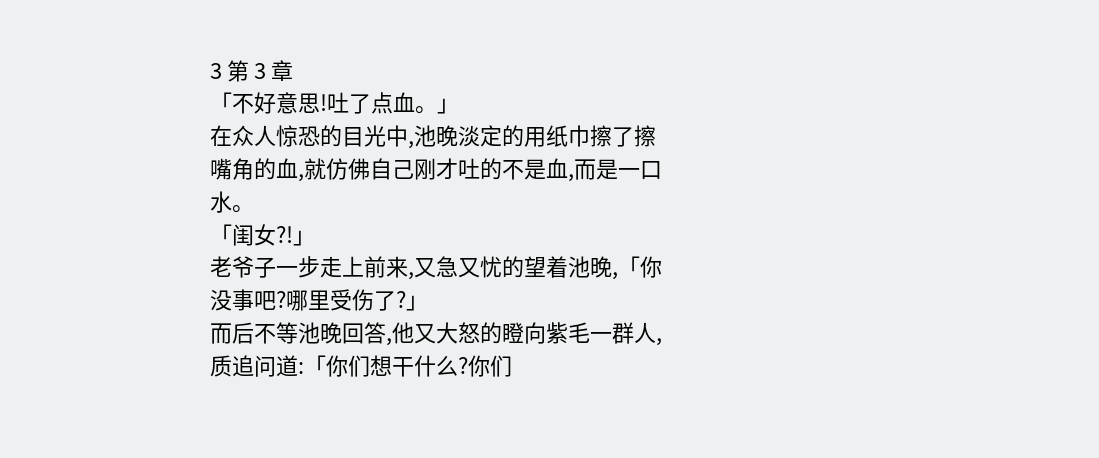3 第 3 章
「不好意思!吐了点血。」
在众人惊恐的目光中,池晚淡定的用纸巾擦了擦嘴角的血,就仿佛自己刚才吐的不是血,而是一口水。
「闺女?!」
老爷子一步走上前来,又急又忧的望着池晚,「你没事吧?哪里受伤了?」
而后不等池晚回答,他又大怒的瞪向紫毛一群人,质追问道:「你们想干什么?你们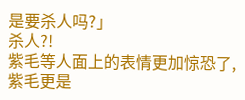是要杀人吗?」
杀人?!
紫毛等人面上的表情更加惊恐了,紫毛更是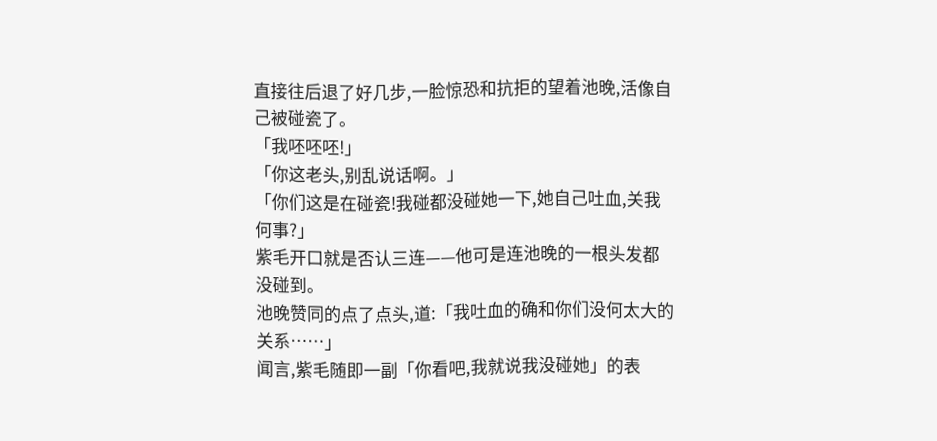直接往后退了好几步,一脸惊恐和抗拒的望着池晚,活像自己被碰瓷了。
「我呸呸呸!」
「你这老头,别乱说话啊。」
「你们这是在碰瓷!我碰都没碰她一下,她自己吐血,关我何事?」
紫毛开口就是否认三连——他可是连池晚的一根头发都没碰到。
池晚赞同的点了点头,道:「我吐血的确和你们没何太大的关系……」
闻言,紫毛随即一副「你看吧,我就说我没碰她」的表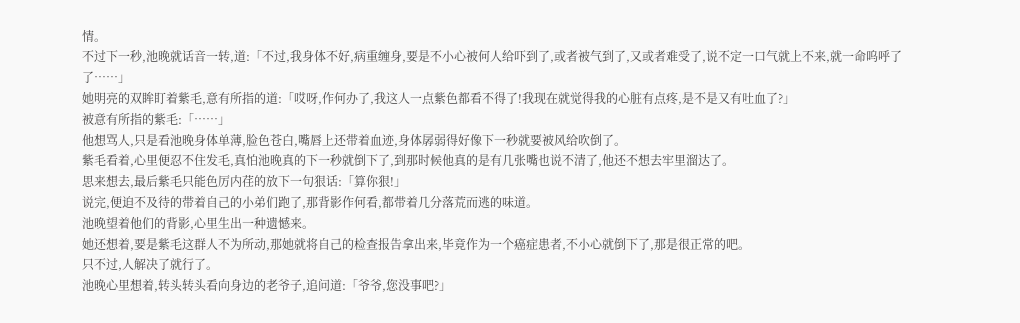情。
不过下一秒,池晚就话音一转,道:「不过,我身体不好,病重缠身,要是不小心被何人给吓到了,或者被气到了,又或者难受了,说不定一口气就上不来,就一命呜呼了了……」
她明亮的双眸盯着紫毛,意有所指的道:「哎呀,作何办了,我这人一点紫色都看不得了!我现在就觉得我的心脏有点疼,是不是又有吐血了?」
被意有所指的紫毛:「……」
他想骂人,只是看池晚身体单薄,脸色苍白,嘴唇上还带着血迹,身体孱弱得好像下一秒就要被风给吹倒了。
紫毛看着,心里便忍不住发毛,真怕池晚真的下一秒就倒下了,到那时候他真的是有几张嘴也说不清了,他还不想去牢里溜达了。
思来想去,最后紫毛只能色厉内荏的放下一句狠话:「算你狠!」
说完,便迫不及待的带着自己的小弟们跑了,那背影作何看,都带着几分落荒而逃的味道。
池晚望着他们的背影,心里生出一种遗憾来。
她还想着,要是紫毛这群人不为所动,那她就将自己的检查报告拿出来,毕竟作为一个癌症患者,不小心就倒下了,那是很正常的吧。
只不过,人解决了就行了。
池晚心里想着,转头转头看向身边的老爷子,追问道:「爷爷,您没事吧?」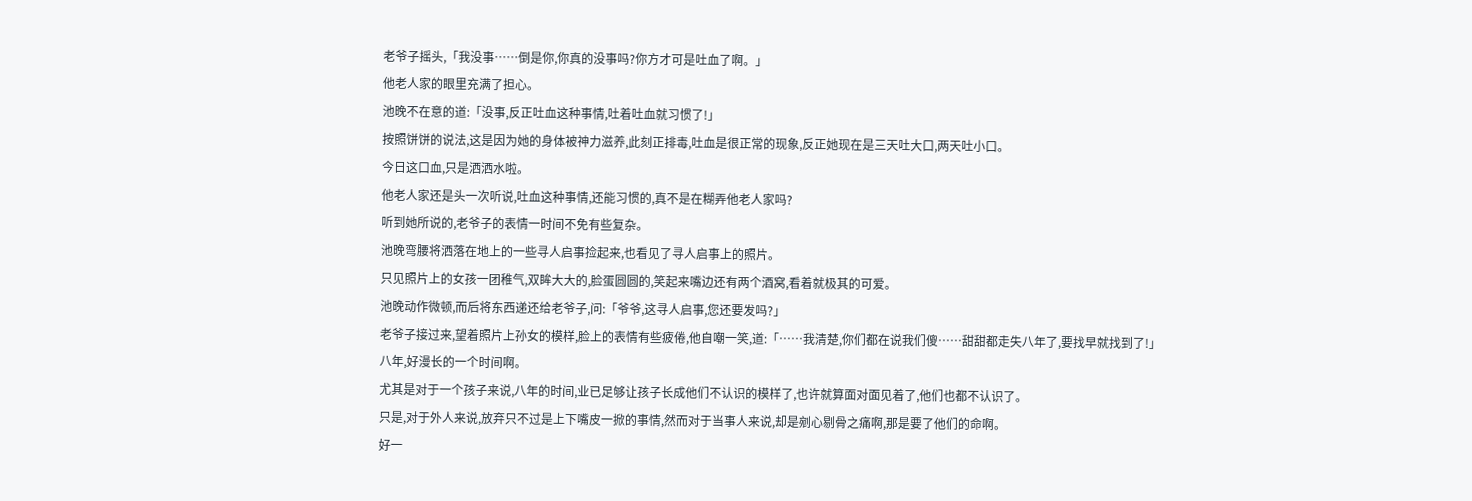老爷子摇头,「我没事……倒是你,你真的没事吗?你方才可是吐血了啊。」
他老人家的眼里充满了担心。
池晚不在意的道:「没事,反正吐血这种事情,吐着吐血就习惯了!」
按照饼饼的说法,这是因为她的身体被神力滋养,此刻正排毒,吐血是很正常的现象,反正她现在是三天吐大口,两天吐小口。
今日这口血,只是洒洒水啦。
他老人家还是头一次听说,吐血这种事情,还能习惯的,真不是在糊弄他老人家吗?
听到她所说的,老爷子的表情一时间不免有些复杂。
池晚弯腰将洒落在地上的一些寻人启事捡起来,也看见了寻人启事上的照片。
只见照片上的女孩一团稚气,双眸大大的,脸蛋圆圆的,笑起来嘴边还有两个酒窝,看着就极其的可爱。
池晚动作微顿,而后将东西递还给老爷子,问:「爷爷,这寻人启事,您还要发吗?」
老爷子接过来,望着照片上孙女的模样,脸上的表情有些疲倦,他自嘲一笑,道:「……我清楚,你们都在说我们傻……甜甜都走失八年了,要找早就找到了!」
八年,好漫长的一个时间啊。
尤其是对于一个孩子来说,八年的时间,业已足够让孩子长成他们不认识的模样了,也许就算面对面见着了,他们也都不认识了。
只是,对于外人来说,放弃只不过是上下嘴皮一掀的事情,然而对于当事人来说,却是剜心剔骨之痛啊,那是要了他们的命啊。
好一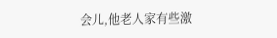会儿,他老人家有些激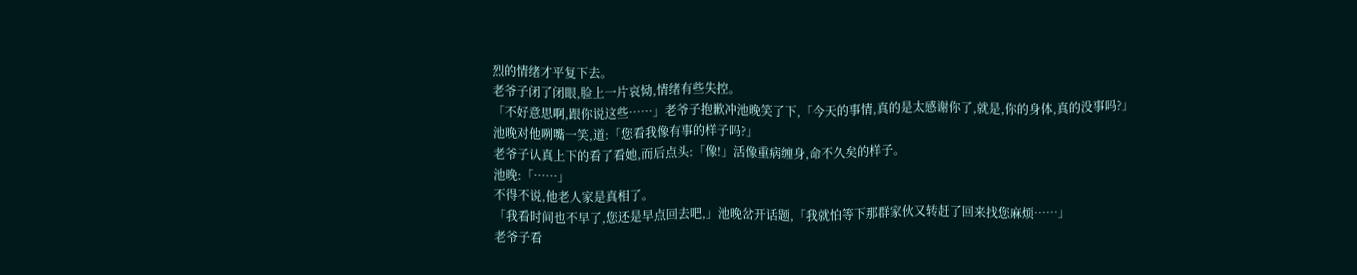烈的情绪才平复下去。
老爷子闭了闭眼,脸上一片哀恸,情绪有些失控。
「不好意思啊,跟你说这些……」老爷子抱歉冲池晚笑了下,「今天的事情,真的是太感谢你了,就是,你的身体,真的没事吗?」
池晚对他咧嘴一笑,道:「您看我像有事的样子吗?」
老爷子认真上下的看了看她,而后点头:「像!」活像重病缠身,命不久矣的样子。
池晚:「……」
不得不说,他老人家是真相了。
「我看时间也不早了,您还是早点回去吧,」池晚岔开话题,「我就怕等下那群家伙又转赶了回来找您麻烦……」
老爷子看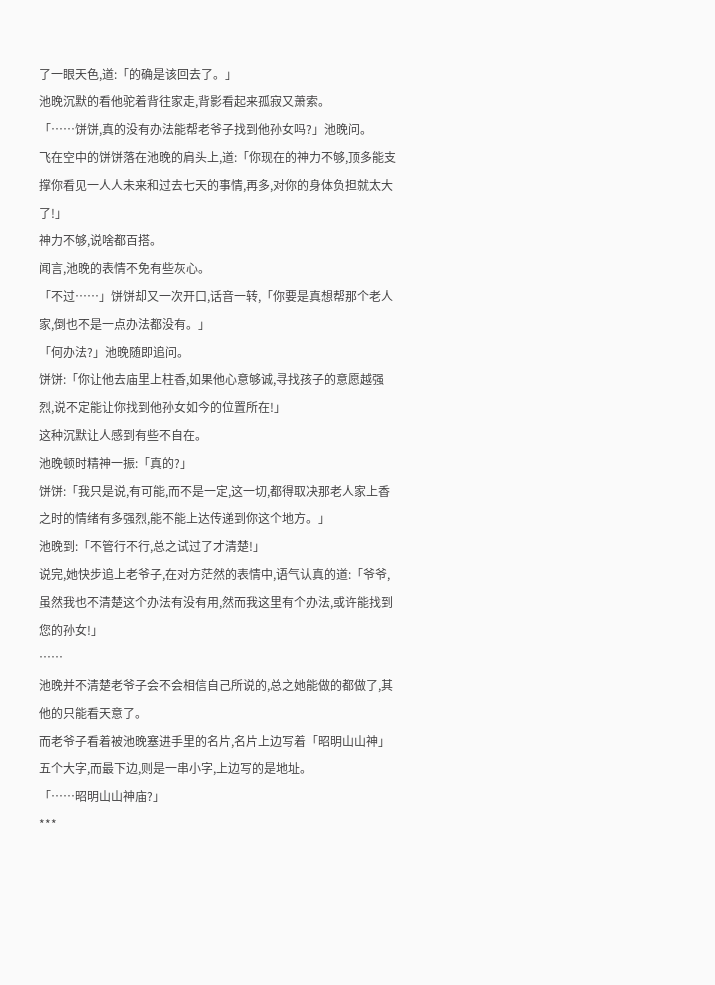了一眼天色,道:「的确是该回去了。」
池晚沉默的看他驼着背往家走,背影看起来孤寂又萧索。
「……饼饼,真的没有办法能帮老爷子找到他孙女吗?」池晚问。
飞在空中的饼饼落在池晚的肩头上,道:「你现在的神力不够,顶多能支撑你看见一人人未来和过去七天的事情,再多,对你的身体负担就太大了!」
神力不够,说啥都百搭。
闻言,池晚的表情不免有些灰心。
「不过……」饼饼却又一次开口,话音一转,「你要是真想帮那个老人家,倒也不是一点办法都没有。」
「何办法?」池晚随即追问。
饼饼:「你让他去庙里上柱香,如果他心意够诚,寻找孩子的意愿越强烈,说不定能让你找到他孙女如今的位置所在!」
这种沉默让人感到有些不自在。
池晚顿时精神一振:「真的?」
饼饼:「我只是说,有可能,而不是一定,这一切,都得取决那老人家上香之时的情绪有多强烈,能不能上达传递到你这个地方。」
池晚到:「不管行不行,总之试过了才清楚!」
说完,她快步追上老爷子,在对方茫然的表情中,语气认真的道:「爷爷,虽然我也不清楚这个办法有没有用,然而我这里有个办法,或许能找到您的孙女!」
……
池晚并不清楚老爷子会不会相信自己所说的,总之她能做的都做了,其他的只能看天意了。
而老爷子看着被池晚塞进手里的名片,名片上边写着「昭明山山神」五个大字,而最下边,则是一串小字,上边写的是地址。
「……昭明山山神庙?」
***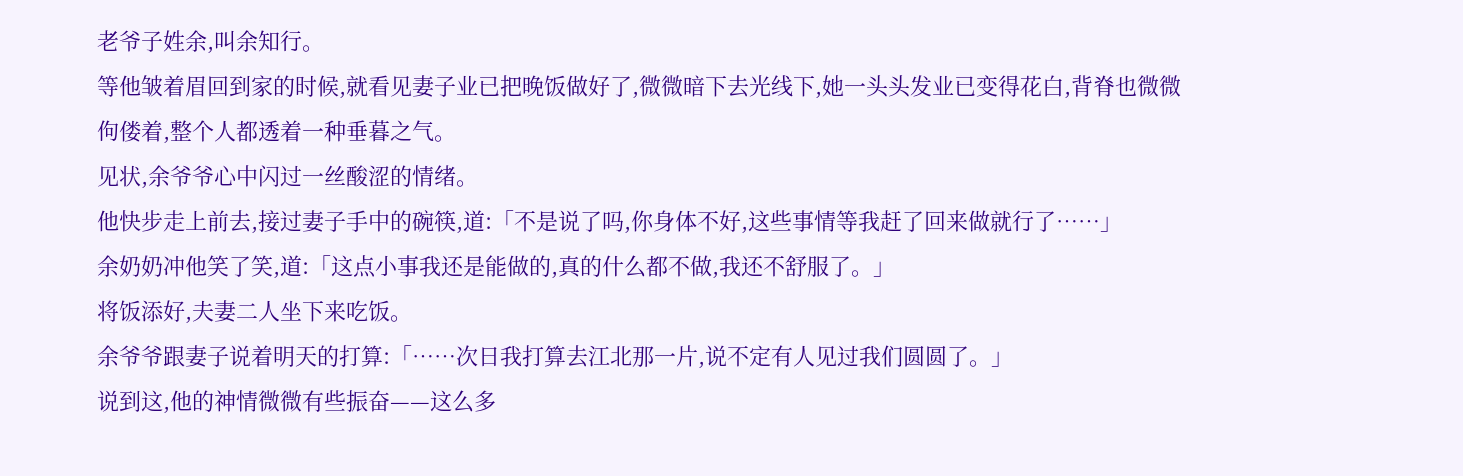老爷子姓余,叫余知行。
等他皱着眉回到家的时候,就看见妻子业已把晚饭做好了,微微暗下去光线下,她一头头发业已变得花白,背脊也微微佝偻着,整个人都透着一种垂暮之气。
见状,余爷爷心中闪过一丝酸涩的情绪。
他快步走上前去,接过妻子手中的碗筷,道:「不是说了吗,你身体不好,这些事情等我赶了回来做就行了……」
余奶奶冲他笑了笑,道:「这点小事我还是能做的,真的什么都不做,我还不舒服了。」
将饭添好,夫妻二人坐下来吃饭。
余爷爷跟妻子说着明天的打算:「……次日我打算去江北那一片,说不定有人见过我们圆圆了。」
说到这,他的神情微微有些振奋——这么多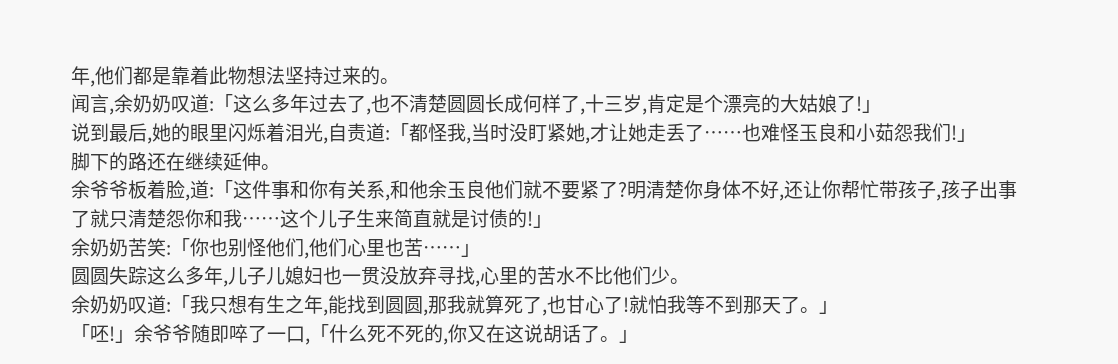年,他们都是靠着此物想法坚持过来的。
闻言,余奶奶叹道:「这么多年过去了,也不清楚圆圆长成何样了,十三岁,肯定是个漂亮的大姑娘了!」
说到最后,她的眼里闪烁着泪光,自责道:「都怪我,当时没盯紧她,才让她走丢了……也难怪玉良和小茹怨我们!」
脚下的路还在继续延伸。
余爷爷板着脸,道:「这件事和你有关系,和他余玉良他们就不要紧了?明清楚你身体不好,还让你帮忙带孩子,孩子出事了就只清楚怨你和我……这个儿子生来简直就是讨债的!」
余奶奶苦笑:「你也别怪他们,他们心里也苦……」
圆圆失踪这么多年,儿子儿媳妇也一贯没放弃寻找,心里的苦水不比他们少。
余奶奶叹道:「我只想有生之年,能找到圆圆,那我就算死了,也甘心了!就怕我等不到那天了。」
「呸!」余爷爷随即啐了一口,「什么死不死的,你又在这说胡话了。」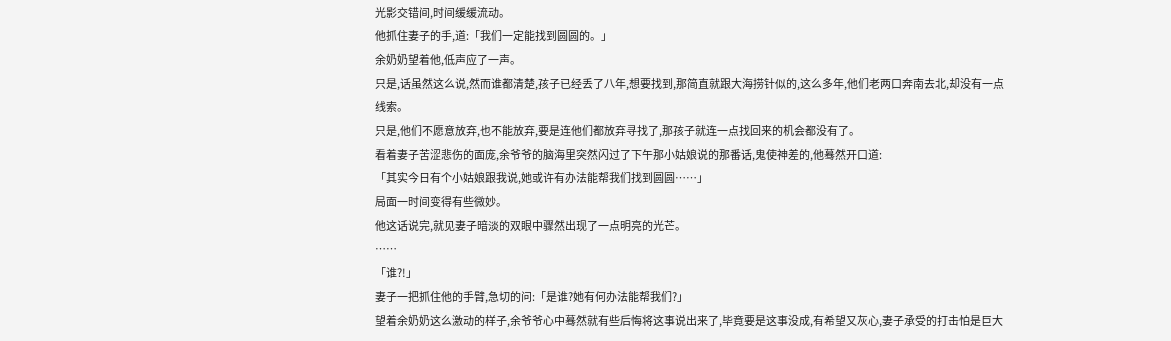光影交错间,时间缓缓流动。
他抓住妻子的手,道:「我们一定能找到圆圆的。」
余奶奶望着他,低声应了一声。
只是,话虽然这么说,然而谁都清楚,孩子已经丢了八年,想要找到,那简直就跟大海捞针似的,这么多年,他们老两口奔南去北,却没有一点线索。
只是,他们不愿意放弃,也不能放弃,要是连他们都放弃寻找了,那孩子就连一点找回来的机会都没有了。
看着妻子苦涩悲伤的面庞,余爷爷的脑海里突然闪过了下午那小姑娘说的那番话,鬼使神差的,他蓦然开口道:
「其实今日有个小姑娘跟我说,她或许有办法能帮我们找到圆圆……」
局面一时间变得有些微妙。
他这话说完,就见妻子暗淡的双眼中骤然出现了一点明亮的光芒。
……
「谁?!」
妻子一把抓住他的手臂,急切的问:「是谁?她有何办法能帮我们?」
望着余奶奶这么激动的样子,余爷爷心中蓦然就有些后悔将这事说出来了,毕竟要是这事没成,有希望又灰心,妻子承受的打击怕是巨大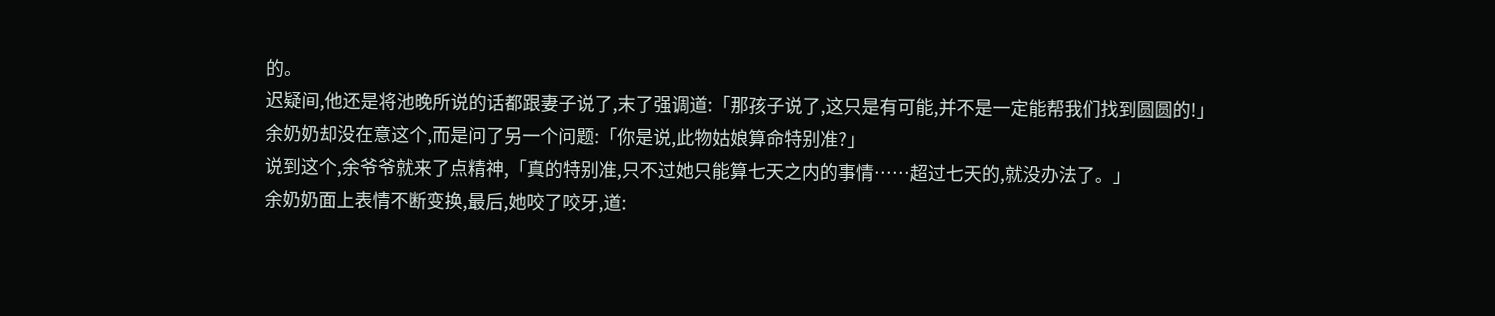的。
迟疑间,他还是将池晚所说的话都跟妻子说了,末了强调道:「那孩子说了,这只是有可能,并不是一定能帮我们找到圆圆的!」
余奶奶却没在意这个,而是问了另一个问题:「你是说,此物姑娘算命特别准?」
说到这个,余爷爷就来了点精神,「真的特别准,只不过她只能算七天之内的事情……超过七天的,就没办法了。」
余奶奶面上表情不断变换,最后,她咬了咬牙,道: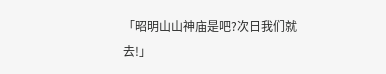「昭明山山神庙是吧?次日我们就去!」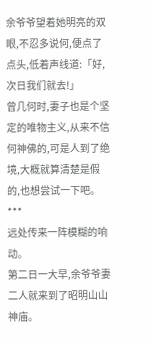余爷爷望着她明亮的双眼,不忍多说何,便点了点头,低着声线道:「好,次日我们就去!」
曾几何时,妻子也是个坚定的唯物主义,从来不信何神佛的,可是人到了绝境,大概就算清楚是假的,也想尝试一下吧。
***
远处传来一阵模糊的响动。
第二日一大早,余爷爷妻二人就来到了昭明山山神庙。